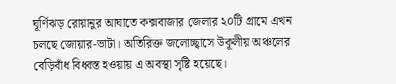ঘূর্ণিঝড় রোয়ানুর আঘাতে কক্সবাজার জেলার ২০টি গ্রামে এখন চলছে জোয়ার-ভাটা। অতিরিক্ত জলোচ্ছ্বাসে উকূলীয় অঞ্চলের বেড়িবাঁধ বিধ্বস্ত হওয়ায় এ অবস্থা সৃষ্টি হয়েছে।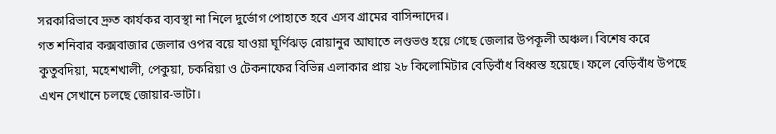সরকারিভাবে দ্রুত কার্যকর ব্যবস্থা না নিলে দুর্ভোগ পোহাতে হবে এসব গ্রামের বাসিন্দাদের।
গত শনিবার কক্সবাজার জেলার ওপর বয়ে যাওয়া ঘূর্ণিঝড় রোয়ানুর আঘাতে লণ্ডভণ্ড হয়ে গেছে জেলার উপকূলী অঞ্চল। বিশেষ করে কুতুবদিয়া, মহেশখালী, পেকুয়া, চকরিয়া ও টেকনাফের বিভিন্ন এলাকার প্রায় ২৮ কিলোমিটার বেড়িবাঁধ বিধ্বস্ত হয়েছে। ফলে বেড়িবাঁধ উপছে এখন সেখানে চলছে জোয়ার-ভাটা।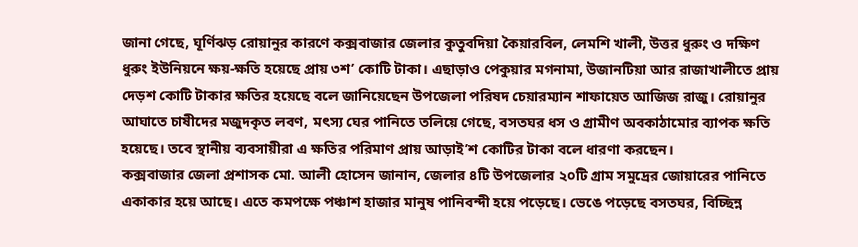জানা গেছে, ঘূর্ণিঝড় রোয়ানুর কারণে কক্সবাজার জেলার কুতুবদিয়া কৈয়ারবিল, লেমশি খালী, উত্তর ধুরুং ও দক্ষিণ ধুরুং ইউনিয়নে ক্ষয়-ক্ষতি হয়েছে প্রায় ৩শ’ কোটি টাকা। এছাড়াও পেকুয়ার মগনামা, উজানটিয়া আর রাজাখালীতে প্রায় দেড়শ কোটি টাকার ক্ষতির হয়েছে বলে জানিয়েছেন উপজেলা পরিষদ চেয়ারম্যান শাফায়েত আজিজ রাজু। রোয়ানুর আঘাতে চাষীদের মজুদকৃত লবণ, মৎস্য ঘের পানিতে তলিয়ে গেছে, বসতঘর ধস ও গ্রামীণ অবকাঠামোর ব্যাপক ক্ষতি হয়েছে। তবে স্থানীয় ব্যবসায়ীরা এ ক্ষতির পরিমাণ প্রায় আড়াই’শ কোটির টাকা বলে ধারণা করছেন।
কক্সবাজার জেলা প্রশাসক মো. আলী হোসেন জানান, জেলার ৪টি উপজেলার ২০টি গ্রাম সমুদ্রের জোয়ারের পানিতে একাকার হয়ে আছে। এতে কমপক্ষে পঞ্চাশ হাজার মানুষ পানিবন্দী হয়ে পড়েছে। ভেঙে পড়েছে বসতঘর, বিচ্ছিন্ন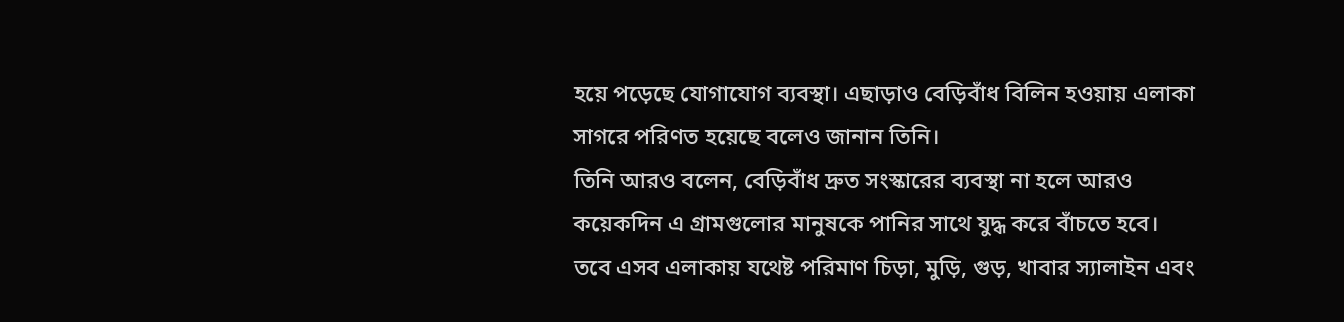হয়ে পড়েছে যোগাযোগ ব্যবস্থা। এছাড়াও বেড়িবাঁধ বিলিন হওয়ায় এলাকা সাগরে পরিণত হয়েছে বলেও জানান তিনি।
তিনি আরও বলেন, বেড়িবাঁধ দ্রুত সংস্কারের ব্যবস্থা না হলে আরও কয়েকদিন এ গ্রামগুলোর মানুষকে পানির সাথে যুদ্ধ করে বাঁচতে হবে। তবে এসব এলাকায় যথেষ্ট পরিমাণ চিড়া, মুড়ি, গুড়, খাবার স্যালাইন এবং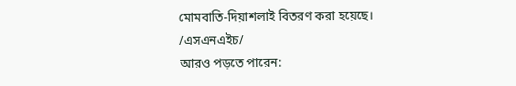মোমবাতি-দিয়াশলাই বিতরণ করা হয়েছে।
/এসএনএইচ/
আরও পড়তে পারেন: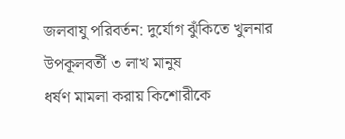জলবাযু পরিবর্তন: দুর্যোগ ঝুঁকিতে খুলনার উপকূলবর্তী ৩ লাখ মানুষ
ধর্ষণ মামলা করায় কিশোরীকে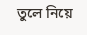তুলে নিয়ে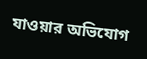যাওয়ার অভিযোগ